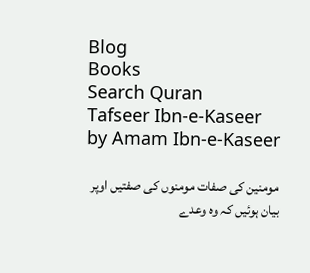Blog
Books
Search Quran
Tafseer Ibn-e-Kaseer
by Amam Ibn-e-Kaseer

مومنین کی صفات مومنوں کی صفتیں اوپر بیان ہوئیں کہ وہ وعدے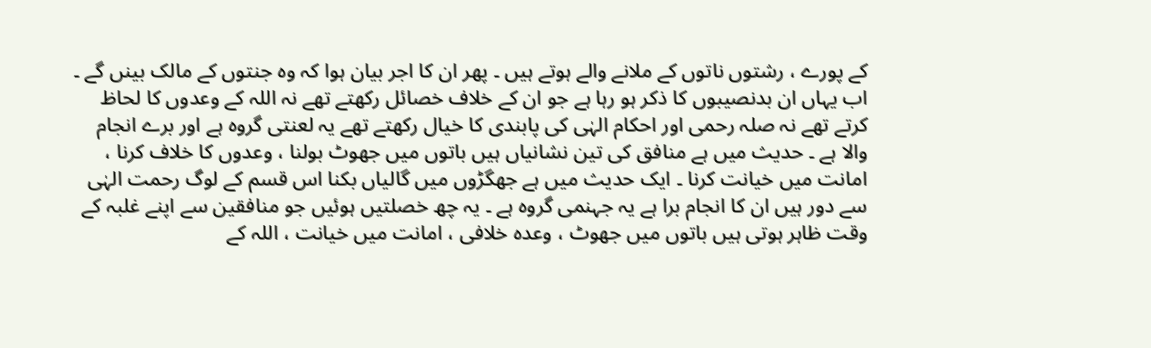کے پورے ، رشتوں ناتوں کے ملانے والے ہوتے ہیں ۔ پھر ان کا اجر بیان ہوا کہ وہ جنتوں کے مالک بینں گے ۔ اب یہاں ان بدنصیبوں کا ذکر ہو رہا ہے جو ان کے خلاف خصائل رکھتے تھے نہ اللہ کے وعدوں کا لحاظ کرتے تھے نہ صلہ رحمی اور احکام الہٰی کی پابندی کا خیال رکھتے تھے یہ لعنتی گروہ ہے اور برے انجام والا ہے ۔ حدیث میں ہے منافق کی تین نشانیاں ہیں باتوں میں جھوٹ بولنا ، وعدوں کا خلاف کرنا ، امانت میں خیانت کرنا ۔ ایک حدیث میں ہے جھگڑوں میں گالیاں بکنا اس قسم کے لوگ رحمت الہٰی سے دور ہیں ان کا انجام برا ہے یہ جہنمی گروہ ہے ۔ یہ چھ خصلتیں ہوئیں جو منافقین سے اپنے غلبہ کے وقت ظاہر ہوتی ہیں باتوں میں جھوٹ ، وعدہ خلافی ، امانت میں خیانت ، اللہ کے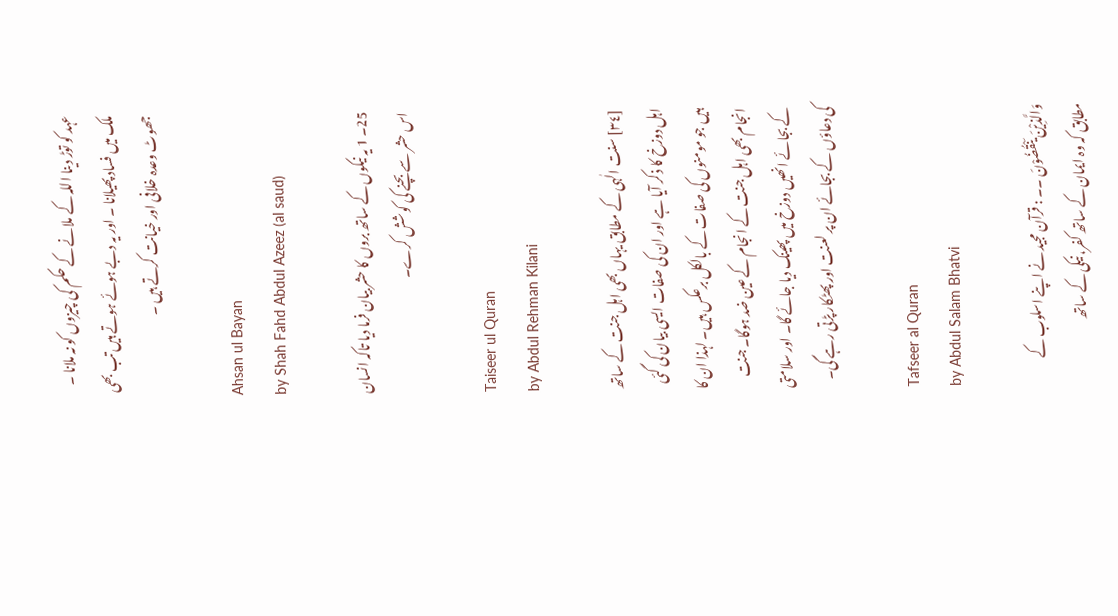عہد کو توڑ دینا اللہ کے ملانے کے حکم کی چیزوں کو نہ ملانا ۔ ملک میں فساد پھیلانا ۔ اور یہ دبے ہوئے ہوتے ہیں تب بھی جھوٹ وعدہ خلافی اور خیانت کرتے ہیں ۔

Ahsan ul Bayan
by Shah Fahd Abdul Azeez (al saud)

25۔ 1 یہ نیکوں کے ساتھ بروں کا حشر بیان فرما دیا تاکہ انسان اس حشر سے بچنے کی کوشش کرے۔

Taiseer ul Quran
by Abdul Rehman Kilani

[٣٤] سنت الٰہی کے مطابق یہاں بھی اہل جنت کے ساتھ اہل دوزخ کا ذکر آیا ہے اور ان کی صفات ایسی بیان کی گئی ہیں جو مومنوں کی صفات کے بالکل برعکس ہیں۔ لہذا ان کا انجام بھی اہل جنت کے انجام کے عین ضد ہوگا۔ جنت کے بجائے انھیں دوزخ میں پھینک دیا جائے گا۔ اور سلامتی کی دعاؤں کے بجائے ان پر لعنت اور پھٹکار پڑتی رہے گی۔

Tafseer al Quran
by Abdul Salam Bhatvi

وَالَّذِيْنَ يَنْقُضُوْنَ ۔۔ : قرآن مجید نے اپنے اسلوب کے مطابق کہ وہ ایمان کے ساتھ کفر، نیکی کے ساتھ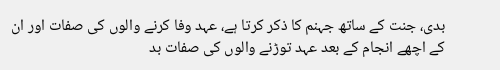بدی، جنت کے ساتھ جہنم کا ذکر کرتا ہے، عہد وفا کرنے والوں کی صفات اور ان کے اچھے انجام کے بعد عہد توڑنے والوں کی صفات بد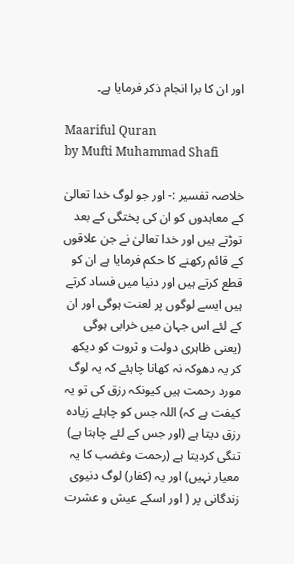اور ان کا برا انجام ذکر فرمایا ہے۔

Maariful Quran
by Mufti Muhammad Shafi

خلاصہ تفسیر :- اور جو لوگ خدا تعالیٰ کے معاہدوں کو ان کی پختگی کے بعد توڑتے ہیں اور خدا تعالیٰ نے جن علاقوں کے قائم رکھنے کا حکم فرمایا ہے ان کو قطع کرتے ہیں اور دنیا میں فساد کرتے ہیں ایسے لوگوں پر لعنت ہوگی اور ان کے لئے اس جہان میں خرابی ہوگی (یعنی ظاہری دولت و ثروت کو دیکھ کر یہ دھوکہ نہ کھانا چاہئے کہ یہ لوگ مورد رحمت ہیں کیونکہ رزق کی تو یہ کیفت ہے کہ) اللہ جس کو چاہئے زیادہ رزق دیتا ہے (اور جس کے لئے چاہتا ہے) تنگی کردیتا ہے (رحمت وغضب کا یہ معیار نہیں) اور یہ (کفار) لوگ دنیوی زندگانی پر ( اور اسکے عیش و عشرت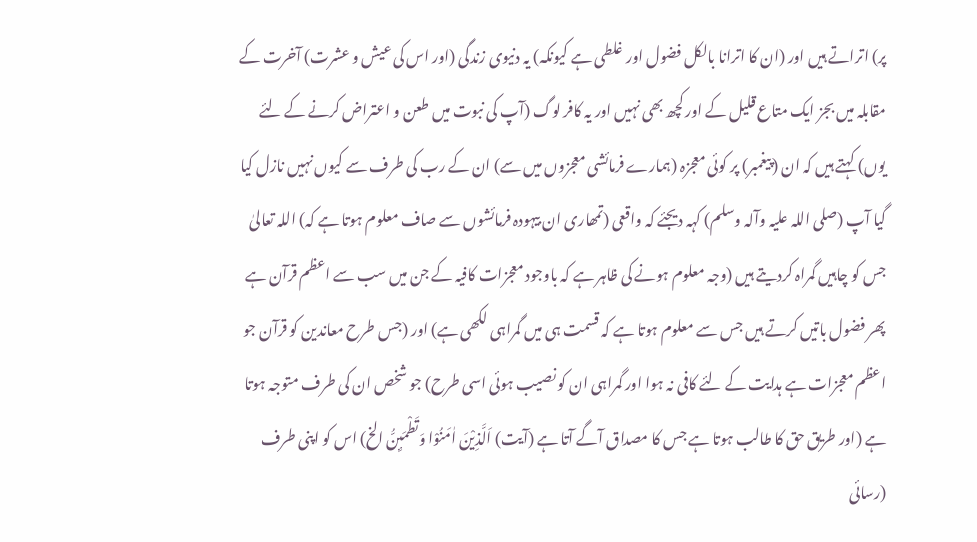پر) اتراتے ہیں اور (ان کا اترانا بالکل فضول اور غلطی ہے کیونکہ) یہ دنیوی زندگی (اور اس کی عیش و عشرت) آخرت کے مقابلہ میں بجز ایک متاع قلیل کے اور کچھ بھی نہیں اور یہ کافر لوگ (آپ کی نبوت میں طعن و اعتراض کرنے کے لئے یوں) کہتے ہیں کہ ان (پیغمبر) پر کوئی معجزہ (ہمارے فرمائشی معجزوں میں سے) ان کے رب کی طرف سے کیوں نہیں نازل کیا گیا آپ (صلی اللہ علیہ وآلہ وسلم) کہہ دیجئے کہ واقعی (تمھاری ان بیہودہ فرمائشوں سے صاف معلوم ہوتا ہے کہ) اللہ تعالیٰ جس کو چاہیں گمراہ کردیتے ہیں (وجہ معلوم ہونے کی ظاہر ہے کہ باوجود معجزات کافیہ کے جن میں سب سے اعظم قرآن ہے پھر فضول باتیں کرتے ہیں جس سے معلوم ہوتا ہے کہ قسمت ہی میں گمراہی لکھی ہے) اور (جس طرح معاندین کو قرآن جو اعظم معجزات ہے ہدایت کے لئے کافی نہ ہوا اور گمراہی ان کو نصیب ہوئی اسی طرح) جو شخص ان کی طرف متوجہ ہوتا ہے (اور طریق حق کا طالب ہوتا ہے جس کا مصداق آگے آتا ہے (آیت) اَلَّذِيْنَ اٰمَنُوْا وَتَطْمَىِٕنُّ الخ) اس کو اپنی طرف (رسائی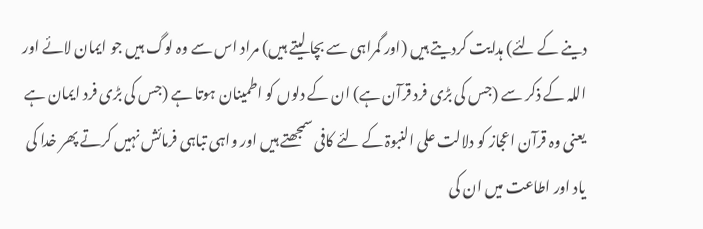دینے کے لئے) ہدایت کردیتے ہیں (اور گمراہی سے بچا لیتے ہیں) مراد اس سے وہ لوگ ہیں جو ایمان لائے اور اللہ کے ذکر سے (جس کی بڑی فرد قرآن ہے) ان کے دلوں کو اطمینان ہوتا ہے (جس کی بڑی فرد ایمان ہے یعنی وہ قرآن اعجاز کو دلالت علی النبوۃ کے لئے کافی سمجھتے ہیں اور واہی تباہی فرمائش نہیں کرتے پھر خدا کی یاد اور اطاعت میں ان کی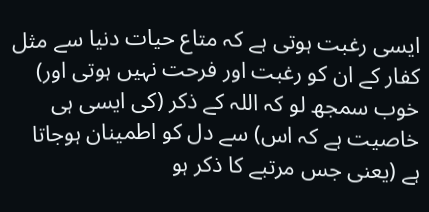ایسی رغبت ہوتی ہے کہ متاع حیات دنیا سے مثل کفار کے ان کو رغبت اور فرحت نہیں ہوتی اور) خوب سمجھ لو کہ اللہ کے ذکر (کی ایسی ہی خاصیت ہے کہ اس) سے دل کو اطمینان ہوجاتا ہے (یعنی جس مرتبے کا ذکر ہو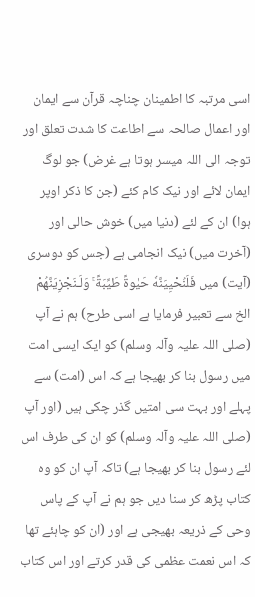اسی مرتبہ کا اطمینان چناچہ قرآن سے ایمان اور اعمال صالحہ سے اطاعت کا شدت تعلق اور توجہ الی اللہ میسر ہوتا ہے غرض) جو لوگ ایمان لائے اور نیک کام کئے (جن کا ذکر اوپر ہوا) ان کے لئے (دنیا میں) خوش حالی اور (آخرت میں) نیک انجامی ہے (جس کو دوسری (آیت) میں فَلَنُحْيِيَنَّهٗ حَيٰوةً طَيِّبَةً ۚ وَلَـنَجْزِيَنَّهُمْ الخ سے تعبیر فرمایا ہے اسی طرح) ہم نے آپ (صلی اللہ علیہ وآلہ وسلم) کو ایک ایسی امت میں رسول بنا کر بھیجا ہے کہ اس (امت) سے پہلے اور بہت سی امتیں گذر چکی ہیں (اور آپ (صلی اللہ علیہ وآلہ وسلم) کو ان کی طرف اس لئے رسول بنا کر بھیجا ہے) تاکہ آپ ان کو وہ کتاب پڑھ کر سنا دیں جو ہم نے آپ کے پاس وحی کے ذریعہ بھیجی ہے اور (ان کو چاہئے تھا کہ اس نعمت عظمی کی قدر کرتے اور اس کتاب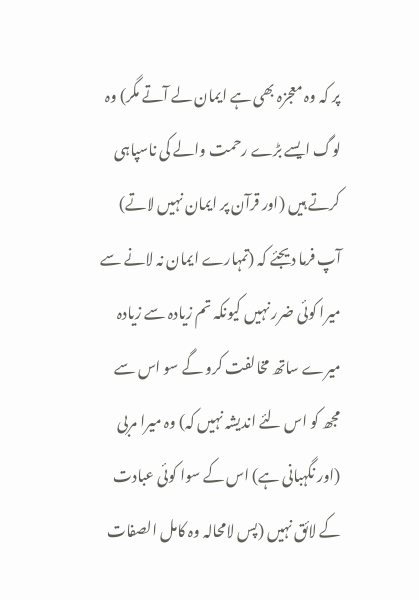پر کہ وہ معجزہ بھی ہے ایمان لے آتے مگر) وہ لوگ ایسے بڑے رحمت والے کی ناسپاہی کرتے ہیں (اور قرآن پر ایمان نہیں لاتے) آپ فرما دیجئے کہ (تمہارے ایمان نہ لانے سے میرا کوئی ضرر نہیں کیونکہ تم زیادہ سے زیادہ میرے ساتھ مخالفت کرو گے سو اس سے مجھ کو اس لئے اندیشہ نہیں کہ) وہ میرا مربی (اور نگہبانی ہے) اس کے سوا کوئی عبادت کے لائق نہیں (پس لامحالہ وہ کامل الصفات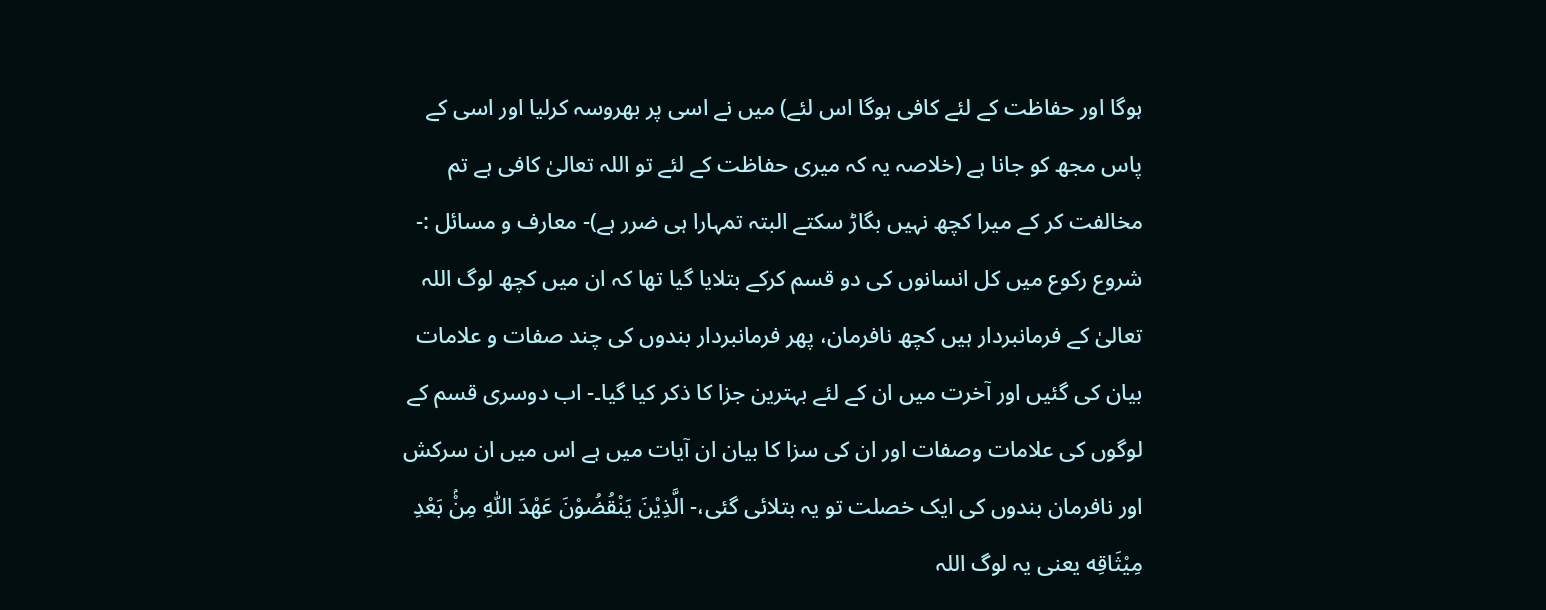ہوگا اور حفاظت کے لئے کافی ہوگا اس لئے) میں نے اسی پر بھروسہ کرلیا اور اسی کے پاس مجھ کو جانا ہے (خلاصہ یہ کہ میری حفاظت کے لئے تو اللہ تعالیٰ کافی ہے تم مخالفت کر کے میرا کچھ نہیں بگاڑ سکتے البتہ تمہارا ہی ضرر ہے)- معارف و مسائل :- شروع رکوع میں کل انسانوں کی دو قسم کرکے بتلایا گیا تھا کہ ان میں کچھ لوگ اللہ تعالیٰ کے فرمانبردار ہیں کچھ نافرمان، پھر فرمانبردار بندوں کی چند صفات و علامات بیان کی گئیں اور آخرت میں ان کے لئے بہترین جزا کا ذکر کیا گیا۔- اب دوسری قسم کے لوگوں کی علامات وصفات اور ان کی سزا کا بیان ان آیات میں ہے اس میں ان سرکش اور نافرمان بندوں کی ایک خصلت تو یہ بتلائی گئی،- الَّذِيْنَ يَنْقُضُوْنَ عَهْدَ اللّٰهِ مِنْۢ بَعْدِ مِيْثَاقِه یعنی یہ لوگ اللہ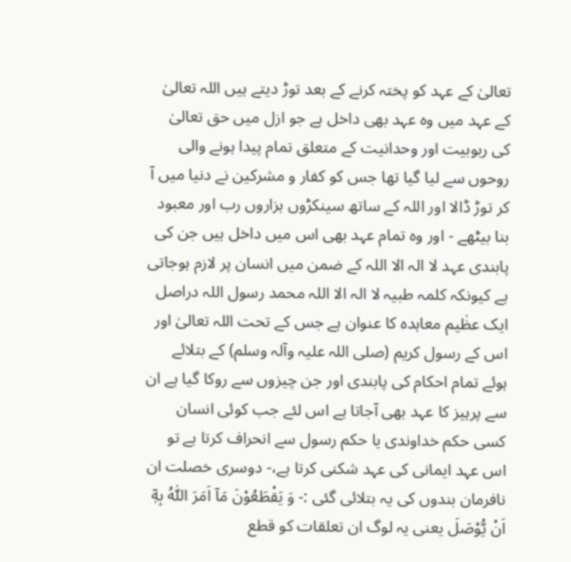تعالیٰ کے عہد کو پختہ کرنے کے بعد توڑ دیتے ہیں اللہ تعالیٰ کے عہد میں وہ عہد بھی داخل ہے جو ازل میں حق تعالیٰ کی ربوبیت اور وحدانیت کے متعلق تمام پیدا ہونے والی روحوں سے لیا گیا تھا جس کو کفار و مشرکین نے دنیا میں آ کر توڑ ڈالا اور اللہ کے ساتھ سینکڑوں ہزاروں رب اور معبود بنا بیٹھے - اور وہ تمام عہد بھی اس میں داخل ہیں جن کی پابندی عہد لا الہ الا اللہ کے ضمن میں انسان پر لازم ہوجاتی ہے کیونکہ کلمہ طبیہ لا الہ الا اللہ محمد رسول اللہ دراصل ایک عظٰیم معاہدہ کا عنوان ہے جس کے تحت اللہ تعالیٰ اور اس کے رسول کریم (صلی اللہ علیہ وآلہ وسلم) کے بتلائے ہوئے تمام احکام کی پابندی اور جن چیزوں سے روکا گیا ہے ان سے پرہیز کا عہد بھی آجاتا ہے اس لئے جب کوئی انسان کسی حکم خداوندی یا حکم رسول سے انحراف کرتا ہے تو اس عہد ایمانی کی عہد شکنی کرتا ہے،- دوسری خصلت ان نافرمان بندوں کی یہ بتلائی گئی :- وَ يَقْطَعُوْنَ مَآ اَمَرَ اللّٰهُ بِهٖٓ اَنْ يُّوْصَلَ یعنی یہ لوگ ان تعلقات کو قطع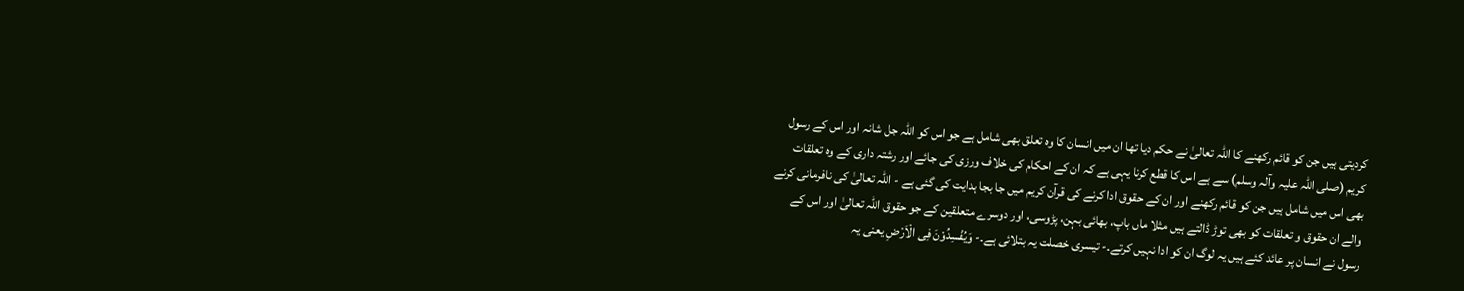کردیتی ہیں جن کو قائم رکھنے کا اللہ تعالیٰ نے حکم دیا تھا ان میں انسان کا وہ تعلق بھی شامل ہے جو اس کو اللہ جل شانہ اور اس کے رسول کریم (صلی اللہ علیہ وآلہ وسلم) سے ہے اس کا قطع کرنا یہی ہے کہ ان کے احکام کی خلاف ورزی کی جائے اور رشتہ داری کے وہ تعلقات بھی اس میں شامل ہیں جن کو قائم رکھنے اور ان کے حقوق ادا کرنے کی قرآن کریم میں جا بجا ہدایت کی گئی ہے - اللہ تعالیٰ کی نافرمانی کرنے والے ان حقوق و تعلقات کو بھی توڑ ڈالتے ہیں مثلا ماں باپ، بھائی بہن، پڑوسی، اور دوسرے متعلقین کے جو حقوق اللہ تعالیٰ اور اس کے رسول نے انسان پر عائد کئے ہیں یہ لوگ ان کو ادا نہیں کرتے۔- تیسری خصلت یہ بتلائی ہے۔- وَيُفْسِدُوْنَ فِى الْاَرْضِ یعنی یہ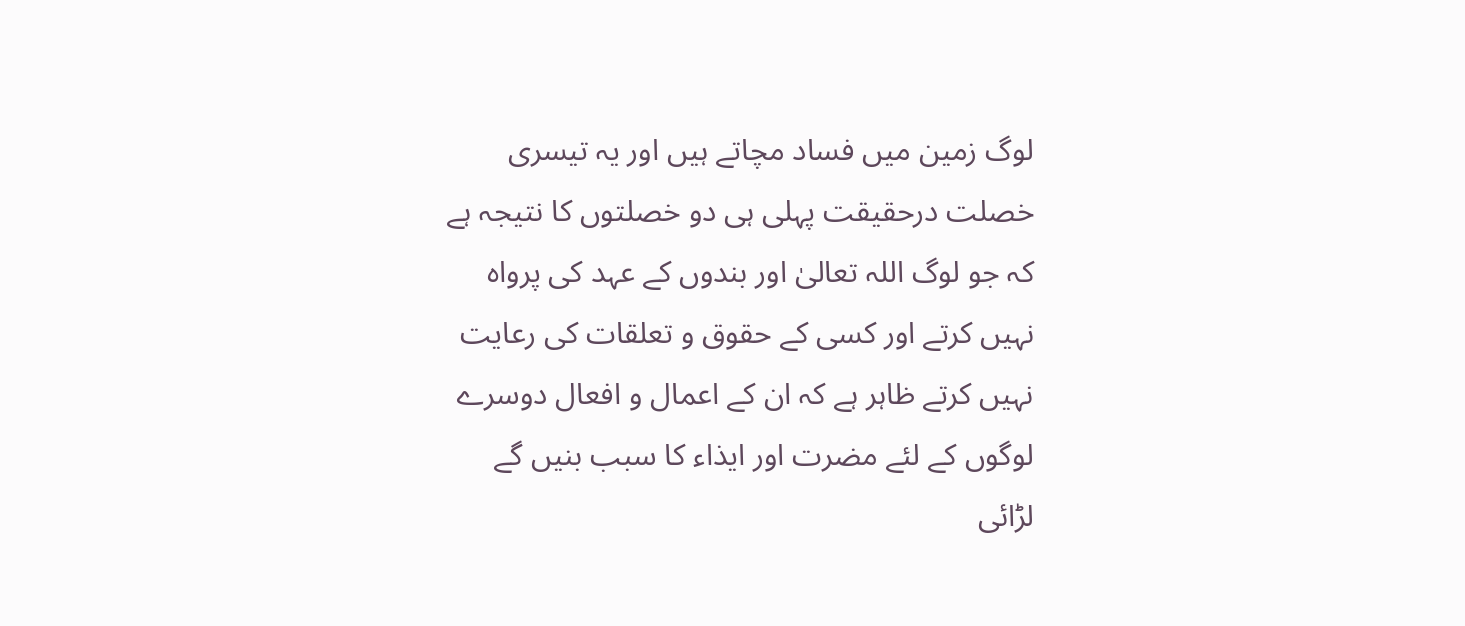لوگ زمین میں فساد مچاتے ہیں اور یہ تیسری خصلت درحقیقت پہلی ہی دو خصلتوں کا نتیجہ ہے کہ جو لوگ اللہ تعالیٰ اور بندوں کے عہد کی پرواہ نہیں کرتے اور کسی کے حقوق و تعلقات کی رعایت نہیں کرتے ظاہر ہے کہ ان کے اعمال و افعال دوسرے لوگوں کے لئے مضرت اور ایذاء کا سبب بنیں گے لڑائی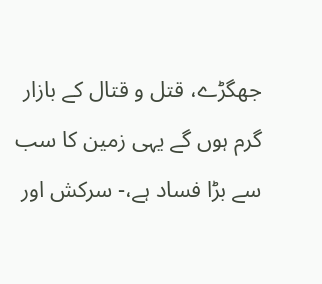جھگڑے، قتل و قتال کے بازار گرم ہوں گے یہی زمین کا سب سے بڑا فساد ہے،- سرکش اور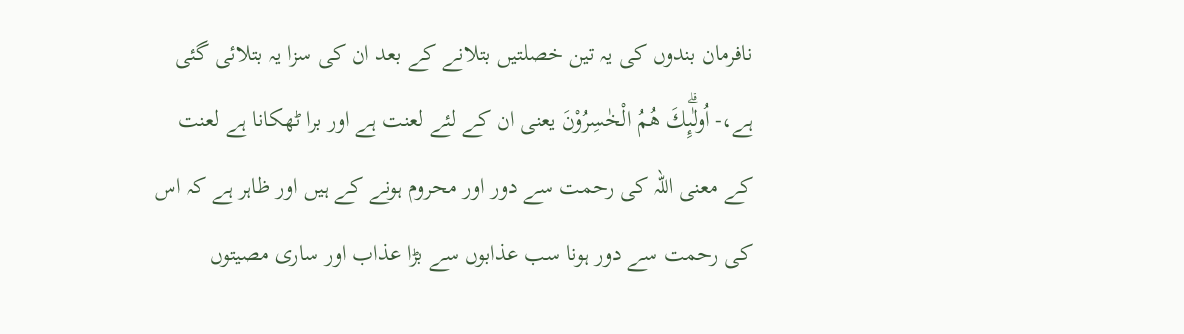نافرمان بندوں کی یہ تین خصلتیں بتلانے کے بعد ان کی سزا یہ بتلائی گئی ہے،- اُولٰۗىِٕكَ ھُمُ الْخٰسِرُوْنَ یعنی ان کے لئے لعنت ہے اور برا ٹھکانا ہے لعنت کے معنی اللہ کی رحمت سے دور اور محروم ہونے کے ہیں اور ظاہر ہے کہ اس کی رحمت سے دور ہونا سب عذابوں سے بڑا عذاب اور ساری مصیتوں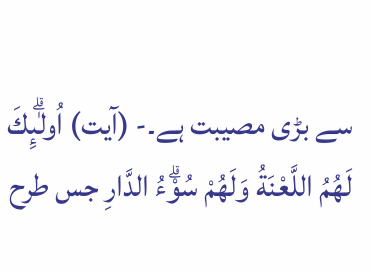سے بڑی مصیبت ہے۔- (آیت) اُولٰۗىِٕكَ لَهُمُ اللَّعْنَةُ وَلَهُمْ سُوْۗءُ الدَّارِ جس طرح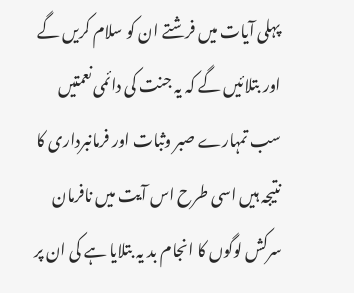پہلی آیات میں فرشتے ان کو سلام کریں گے اور بتلائیں گے کہ یہ جنت کی دائمی نعمتیں سب تمہارے صبر وثبات اور فرمانبرداری کا نتیجہ ہیں اسی طرح اس آیت میں نافرمان سرکش لوگوں کا انجام بد یہ بتلایا ہے کی ان پر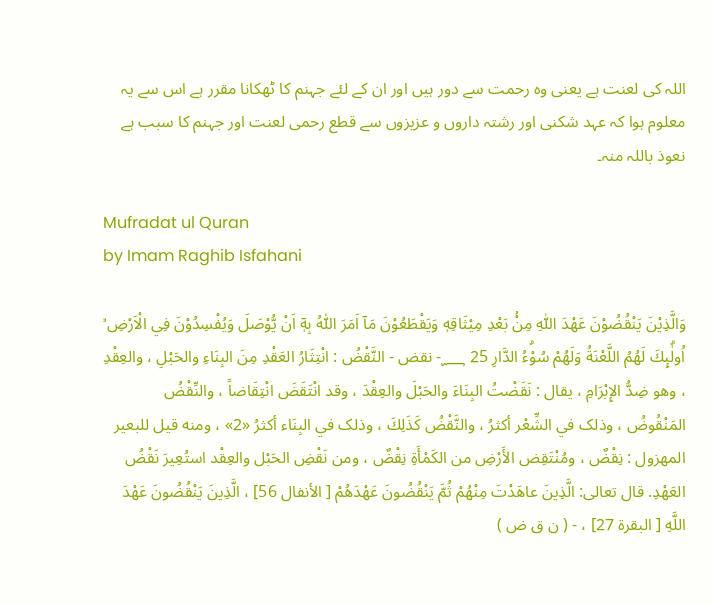اللہ کی لعنت ہے یعنی وہ رحمت سے دور ہیں اور ان کے لئے جہنم کا ٹھکانا مقرر ہے اس سے یہ معلوم ہوا کہ عہد شکنی اور رشتہ داروں و عزیزوں سے قطع رحمی لعنت اور جہنم کا سبب ہے نعوذ باللہ منہ۔

Mufradat ul Quran
by Imam Raghib Isfahani

وَالَّذِيْنَ يَنْقُضُوْنَ عَهْدَ اللّٰهِ مِنْۢ بَعْدِ مِيْثَاقِهٖ وَيَقْطَعُوْنَ مَآ اَمَرَ اللّٰهُ بِهٖٓ اَنْ يُّوْصَلَ وَيُفْسِدُوْنَ فِي الْاَرْضِ ۙ اُولٰۗىِٕكَ لَهُمُ اللَّعْنَةُ وَلَهُمْ سُوْۗءُ الدَّارِ 25 ؁- نقض - النَّقْضُ : انْتِثَارُ العَقْدِ مِنَ البِنَاءِ والحَبْلِ ، والعِقْدِ ، وهو ضِدُّ الإِبْرَامِ ، يقال : نَقَضْتُ البِنَاءَ والحَبْلَ والعِقْدَ ، وقد انْتَقَضَ انْتِقَاضاً ، والنِّقْضُ المَنْقُوضُ ، وذلک في الشِّعْر أكثرُ ، والنَّقْضُ كَذَلِكَ ، وذلک في البِنَاء أكثرُ «2» ، ومنه قيل للبعیر المهزول : نِقْضٌ ، ومُنْتَقِض الأَرْضِ من الكَمْأَةِ نِقْضٌ ، ومن نَقْضِ الحَبْل والعِقْد استُعِيرَ نَقْضُ العَهْدِ. قال تعالی: الَّذِينَ عاهَدْتَ مِنْهُمْ ثُمَّ يَنْقُضُونَ عَهْدَهُمْ [ الأنفال 56] ، الَّذِينَ يَنْقُضُونَ عَهْدَ اللَّهِ [ البقرة 27] ، - ( ن ق ض )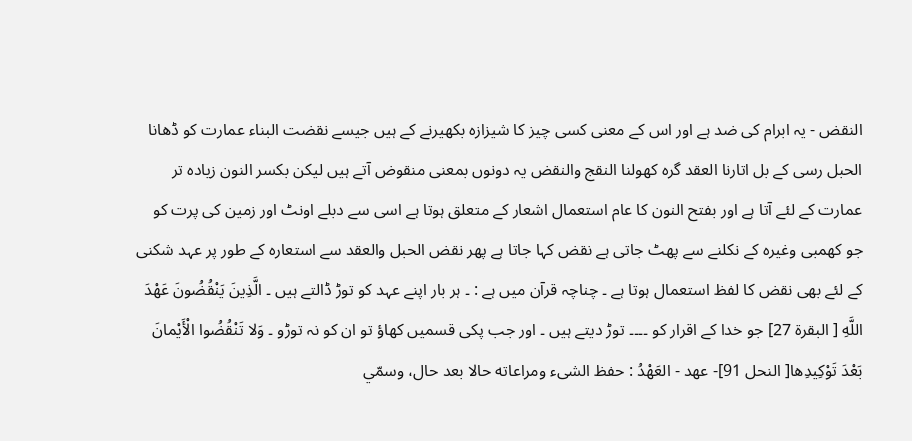النقض - یہ ابرام کی ضد ہے اور اس کے معنی کسی چیز کا شیزازہ بکھیرنے کے ہیں جیسے نقضت البناء عمارت کو ڈھانا الحبل رسی کے بل اتارنا العقد گرہ کھولنا النقج والنقض یہ دونوں بمعنی منقوض آتے ہیں لیکن بکسر النون زیادہ تر عمارت کے لئے آتا ہے اور بفتح النون کا عام استعمال اشعار کے متعلق ہوتا ہے اسی سے دبلے اونٹ اور زمین کی پرت کو جو کھمبی وغیرہ کے نکلنے سے پھٹ جاتی ہے نقض کہا جاتا ہے پھر نقض الحبل والعقد سے استعارہ کے طور پر عہد شکنی کے لئے بھی نقض کا لفظ استعمال ہوتا ہے ۔ چناچہ قرآن میں ہے : ۔ ہر بار اپنے عہد کو توڑ ڈالتے ہیں ۔ الَّذِينَ يَنْقُضُونَ عَهْدَ اللَّهِ [ البقرة 27] جو خدا کے اقرار کو ۔۔۔۔ توڑ دیتے ہیں ۔ اور جب پکی قسمیں کھاؤ تو ان کو نہ توڑو ۔ وَلا تَنْقُضُوا الْأَيْمانَ بَعْدَ تَوْكِيدِها[ النحل 91]- عهد - العَهْدُ : حفظ الشیء ومراعاته حالا بعد حال، وسمّي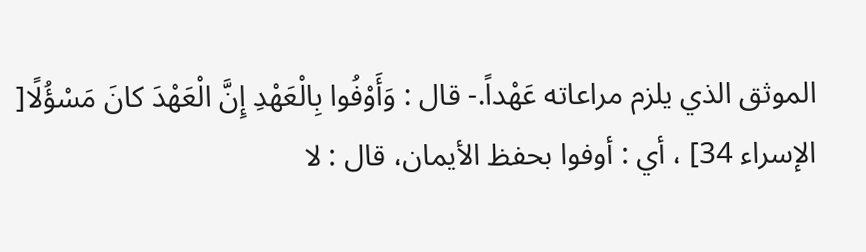الموثق الذي يلزم مراعاته عَهْداً.- قال : وَأَوْفُوا بِالْعَهْدِ إِنَّ الْعَهْدَ كانَ مَسْؤُلًا[ الإسراء 34] ، أي : أوفوا بحفظ الأيمان، قال : لا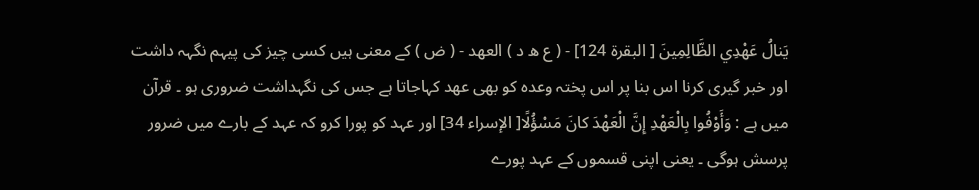يَنالُ عَهْدِي الظَّالِمِينَ [ البقرة 124] - ( ع ھ د ) العھد - ( ض ) کے معنی ہیں کسی چیز کی پیہم نگہہ داشت اور خبر گیری کرنا اس بنا پر اس پختہ وعدہ کو بھی عھد کہاجاتا ہے جس کی نگہداشت ضروری ہو ۔ قرآن میں ہے : وَأَوْفُوا بِالْعَهْدِ إِنَّ الْعَهْدَ كانَ مَسْؤُلًا[ الإسراء 34] اور عہد کو پورا کرو کہ عہد کے بارے میں ضرور پرسش ہوگی ۔ یعنی اپنی قسموں کے عہد پورے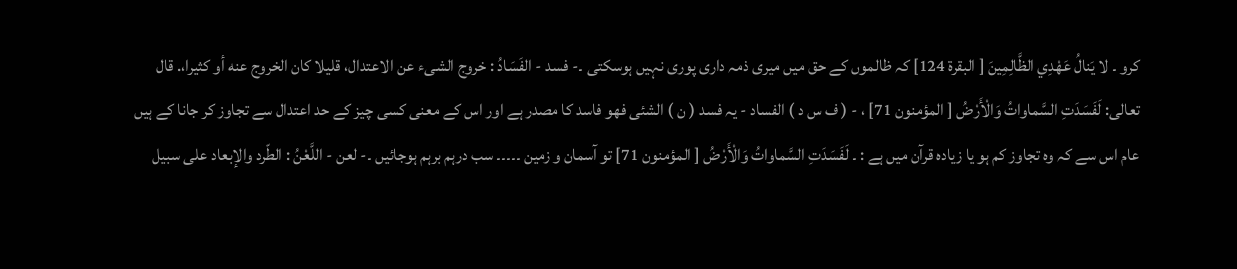کرو ۔ لا يَنالُ عَهْدِي الظَّالِمِينَ [ البقرة 124] کہ ظالموں کے حق میں میری ذمہ داری پوری نہیں ہوسکتی ۔- فسد - الفَسَادُ : خروج الشیء عن الاعتدال، قلیلا کان الخروج عنه أو كثيرا،. قال تعالی: لَفَسَدَتِ السَّماواتُ وَالْأَرْضُ [ المؤمنون 71] ، - ( ف س د ) الفساد - یہ فسد ( ن ) الشئی فھو فاسد کا مصدر ہے اور اس کے معنی کسی چیز کے حد اعتدال سے تجاوز کر جانا کے ہیں عام اس سے کہ وہ تجاوز کم ہو یا زیادہ قرآن میں ہے : ۔ لَفَسَدَتِ السَّماواتُ وَالْأَرْضُ [ المؤمنون 71] تو آسمان و زمین ۔۔۔۔۔ سب درہم برہم ہوجائیں ۔- لعن - اللَّعْنُ : الطّرد والإبعاد علی سبیل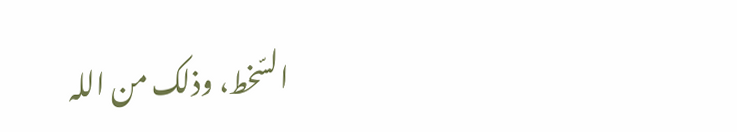السّخط، وذلک من اللہ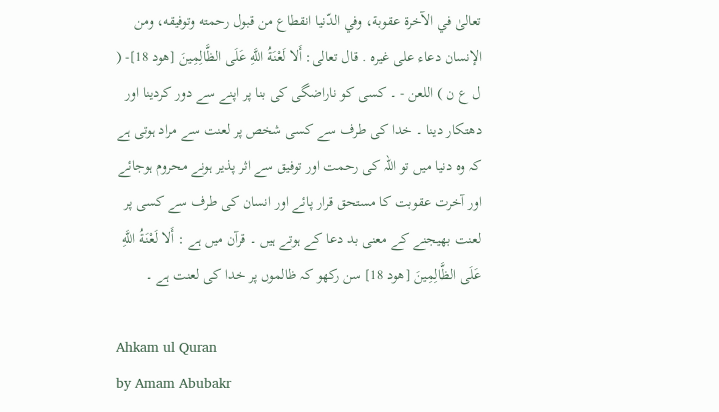تعالیٰ في الآخرة عقوبة، وفي الدّنيا انقطاع من قبول رحمته وتوفیقه، ومن الإنسان دعاء علی غيره . قال تعالی: أَلا لَعْنَةُ اللَّهِ عَلَى الظَّالِمِينَ [هود 18]- ( ل ع ن ) اللعن - ۔ کسی کو ناراضگی کی بنا پر اپنے سے دور کردینا اور دھتکار دینا ۔ خدا کی طرف سے کسی شخص پر لعنت سے مراد ہوتی ہے کہ وہ دنیا میں تو اللہ کی رحمت اور توفیق سے اثر پذیر ہونے محروم ہوجائے اور آخرت عقوبت کا مستحق قرار پائے اور انسان کی طرف سے کسی پر لعنت بھیجنے کے معنی بد دعا کے ہوتے ہیں ۔ قرآن میں ہے : أَلا لَعْنَةُ اللَّهِ عَلَى الظَّالِمِينَ [هود 18] سن رکھو کہ ظالموں پر خدا کی لعنت ہے ۔

Ahkam ul Quran
by Amam Abubakr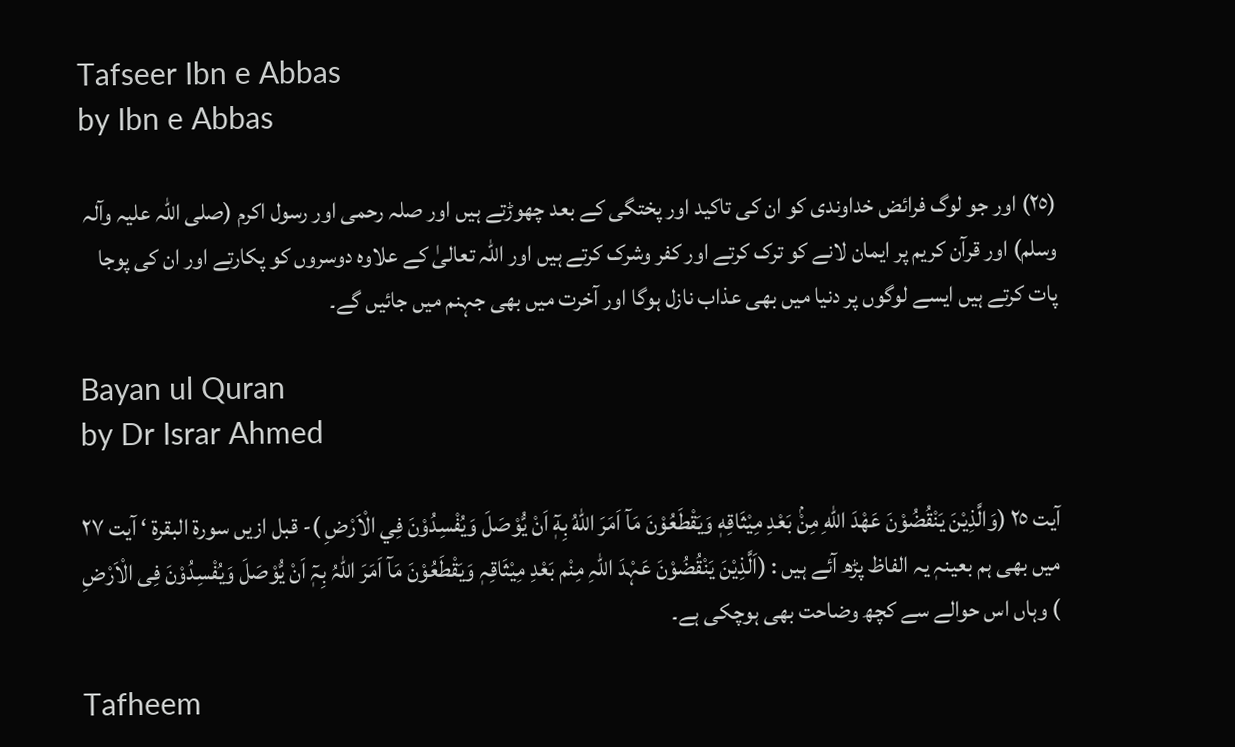Tafseer Ibn e Abbas
by Ibn e Abbas

(٢٥) اور جو لوگ فرائض خداوندی کو ان کی تاکید اور پختگی کے بعد چھوڑتے ہیں اور صلہ رحمی اور رسول اکرم (صلی اللہ علیہ وآلہ وسلم) اور قرآن کریم پر ایمان لانے کو ترک کرتے اور کفر وشرک کرتے ہیں اور اللہ تعالیٰ کے علاوہ دوسروں کو پکارتے اور ان کی پوجا پات کرتے ہیں ایسے لوگوں پر دنیا میں بھی عذاب نازل ہوگا اور آخرت میں بھی جہنم میں جائیں گے۔

Bayan ul Quran
by Dr Israr Ahmed

آیت ٢٥ (وَالَّذِيْنَ يَنْقُضُوْنَ عَهْدَ اللّٰهِ مِنْۢ بَعْدِ مِيْثَاقِهٖ وَيَقْطَعُوْنَ مَآ اَمَرَ اللّٰهُ بِهٖٓ اَنْ يُّوْصَلَ وَيُفْسِدُوْنَ فِي الْاَرْضِ )- قبل ازیں سورة البقرۃ ‘ آیت ٢٧ میں بھی ہم بعینہٖ یہ الفاظ پڑھ آئے ہیں : (اَلَّذِیْنَ یَنْقُضُوْنَ عَہْدَ اللّٰہِ مِنْم بَعْدِ مِیْثَاقِہٖ وَیَقْطَعُوْنَ مَآ اَمَرَ اللّٰہُ بِہٖٓ اَنْ یُّوْصَلَ وَیُفْسِدُوْنَ فِی الْاَرْضِ ) وہاں اس حوالے سے کچھ وضاحت بھی ہوچکی ہے۔

Tafheem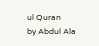ul Quran
by Abdul Ala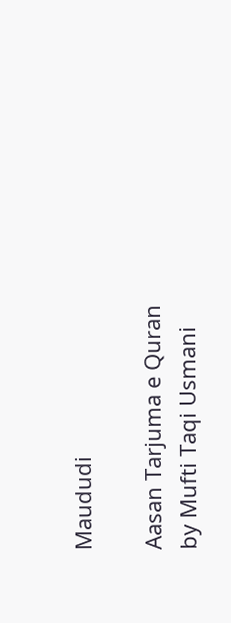Maududi

Aasan Tarjuma e Quran
by Mufti Taqi Usmani